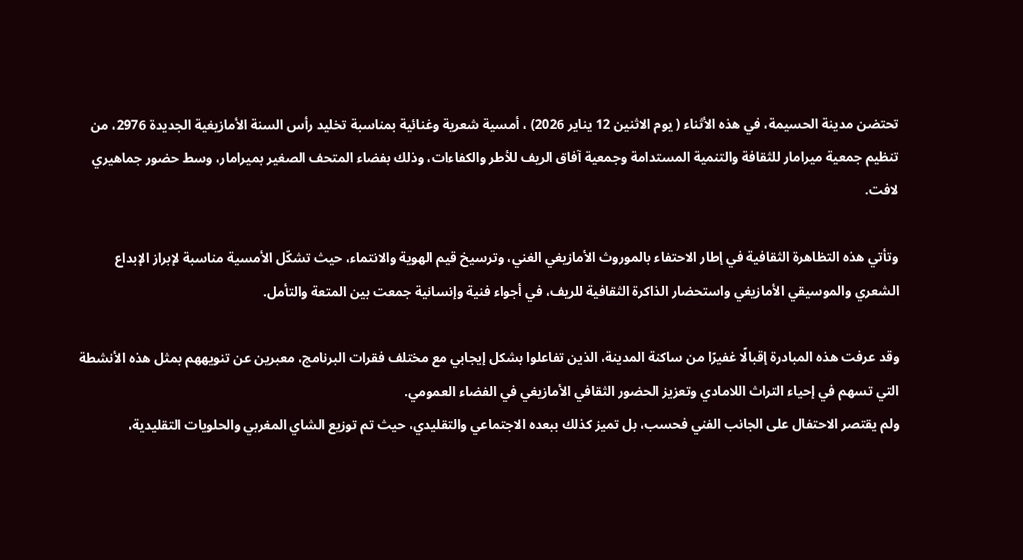تحتضن مدينة الحسيمة، في هذه الأثناء ( يوم الاثنين 12 يناير 2026) ، أمسية شعرية وغنائية بمناسبة تخليد رأس السنة الأمازيغية الجديدة 2976، من تنظيم جمعية ميرامار للثقافة والتنمية المستدامة وجمعية آفاق الريف للأطر والكفاءات، وذلك بفضاء المتحف الصغير بميرامار، وسط حضور جماهيري لافت.

وتأتي هذه التظاهرة الثقافية في إطار الاحتفاء بالموروث الأمازيغي الغني، وترسيخ قيم الهوية والانتماء، حيث تشكّل الأمسية مناسبة لإبراز الإبداع الشعري والموسيقي الأمازيغي واستحضار الذاكرة الثقافية للريف، في أجواء فنية وإنسانية جمعت بين المتعة والتأمل.

وقد عرفت هذه المبادرة إقبالًا غفيرًا من ساكنة المدينة، الذين تفاعلوا بشكل إيجابي مع مختلف فقرات البرنامج، معبرين عن تنويههم بمثل هذه الأنشطة التي تسهم في إحياء التراث اللامادي وتعزيز الحضور الثقافي الأمازيغي في الفضاء العمومي.
ولم يقتصر الاحتفال على الجانب الفني فحسب، بل تميز كذلك ببعده الاجتماعي والتقليدي، حيث تم توزيع الشاي المغربي والحلويات التقليدية،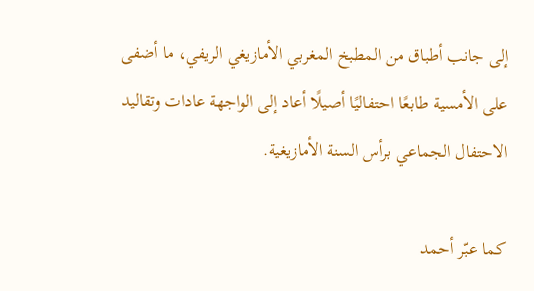إلى جانب أطباق من المطبخ المغربي الأمازيغي الريفي، ما أضفى على الأمسية طابعًا احتفاليًا أصيلًا أعاد إلى الواجهة عادات وتقاليد الاحتفال الجماعي برأس السنة الأمازيغية.

كما عبّر أحمد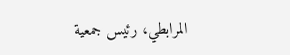المرابطي، رئيس جمعية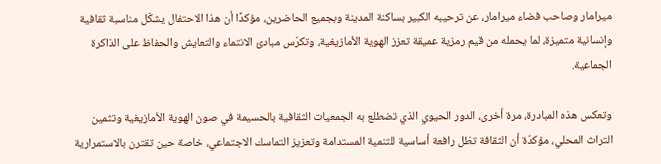ميرامار وصاحب فضاء ميرامار، عن ترحيبه الكبير بساكنة المدينة وبجميع الحاضرين، مؤكدًا أن هذا الاحتفال يشكّل مناسبة ثقافية وإنسانية متميزة، لما يحمله من قيم رمزية عميقة تعزز الهوية الأمازيغية، وتكرّس مبادئ الانتماء والتعايش والحفاظ على الذاكرة الجماعية.

وتعكس هذه المبادرة، مرة أخرى، الدور الحيوي الذي تضطلع به الجمعيات الثقافية بالحسيمة في صون الهوية الأمازيغية وتثمين التراث المحلي، مؤكدّة أن الثقافة تظل رافعة أساسية للتنمية المستدامة وتعزيز التماسك الاجتماعي، خاصة حين تقترن بالاستمرارية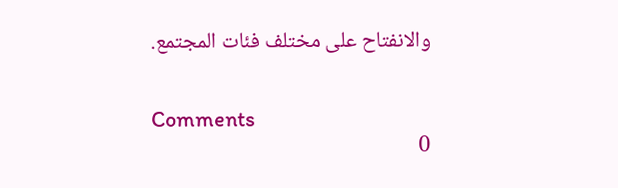والانفتاح على مختلف فئات المجتمع.


Comments
0